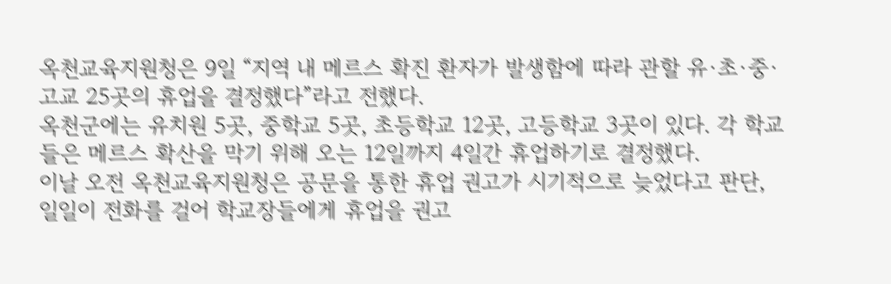옥천교육지원청은 9일 “지역 내 메르스 확진 환자가 발생함에 따라 관할 유·초·중·고교 25곳의 휴업을 결정했다”라고 전했다.
옥천군에는 유치원 5곳, 중학교 5곳, 초등학교 12곳, 고등학교 3곳이 있다. 각 학교들은 메르스 확산을 막기 위해 오는 12일까지 4일간 휴업하기로 결정했다.
이날 오전 옥천교육지원청은 공문을 통한 휴업 권고가 시기적으로 늦었다고 판단, 일일이 전화를 걸어 학교장들에게 휴업을 권고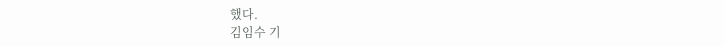했다.
김임수 기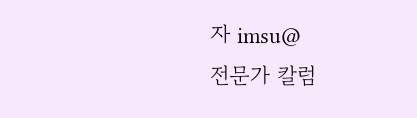자 imsu@
전문가 칼럼